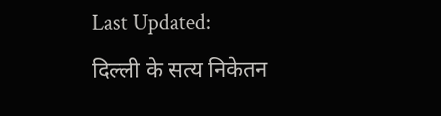Last Updated:
दिल्ली के सत्य निकेतन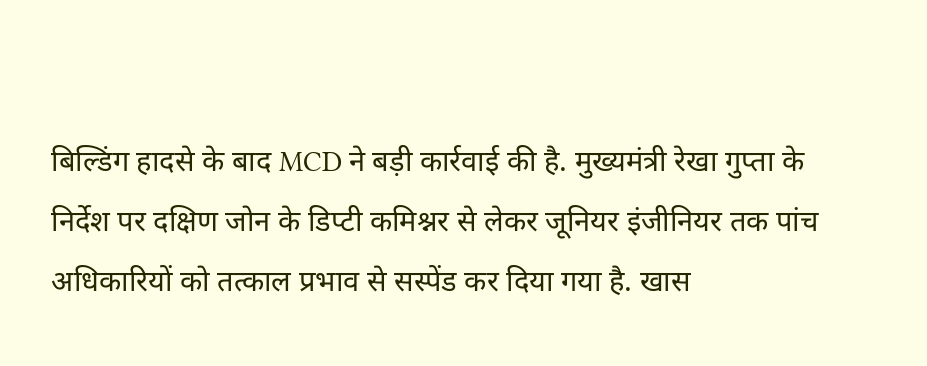बिल्डिंग हादसे के बाद MCD ने बड़ी कार्रवाई की है. मुख्यमंत्री रेखा गुप्ता के निर्देश पर दक्षिण जोन के डिप्टी कमिश्नर से लेकर जूनियर इंजीनियर तक पांच अधिकारियों को तत्काल प्रभाव से सस्पेंड कर दिया गया है. खास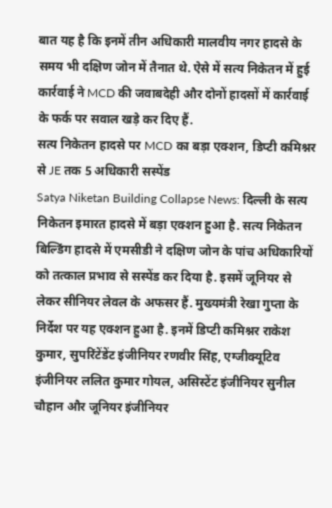बात यह है कि इनमें तीन अधिकारी मालवीय नगर हादसे के समय भी दक्षिण जोन में तैनात थे. ऐसे में सत्य निकेतन में हुई कार्रवाई ने MCD की जवाबदेही और दोनों हादसों में कार्रवाई के फर्क पर सवाल खड़े कर दिए हैं.
सत्य निकेतन हादसे पर MCD का बड़ा एक्शन, डिप्टी कमिश्नर से JE तक 5 अधिकारी सस्पेंड
Satya Niketan Building Collapse News: दिल्ली के सत्य निकेतन इमारत हादसे में बड़ा एक्शन हुआ है. सत्य निकेतन बिल्डिंग हादसे में एमसीडी ने दक्षिण जोन के पांच अधिकारियों को तत्काल प्रभाव से सस्पेंड कर दिया है. इसमें जूनियर से लेकर सीनियर लेवल के अफसर हैं. मुख्यमंत्री रेखा गुप्ता के निर्देश पर यह एक्शन हुआ है. इनमें डिप्टी कमिश्नर राकेश कुमार, सुपरिंटेंडेंट इंजीनियर रणवीर सिंह, एग्जीक्यूटिव इंजीनियर ललित कुमार गोयल, असिस्टेंट इंजीनियर सुनील चौहान और जूनियर इंजीनियर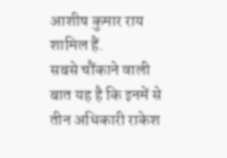आशीष कुमार राय शामिल हैं.
सबसे चौंकाने वाली बात यह है कि इनमें से तीन अधिकारी राकेश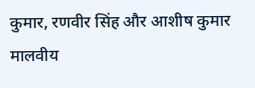कुमार, रणवीर सिंह और आशीष कुमार मालवीय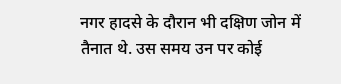नगर हादसे के दौरान भी दक्षिण जोन में तैनात थे. उस समय उन पर कोई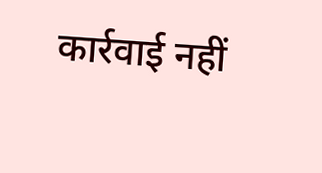कार्रवाई नहीं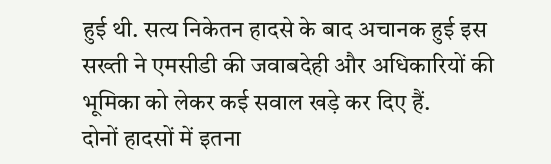हुई थी. सत्य निकेतन हादसे के बाद अचानक हुई इस सख्ती ने एमसीडी की जवाबदेही और अधिकारियों की भूमिका को लेकर कई सवाल खड़े कर दिए हैं.
दोनों हादसों में इतना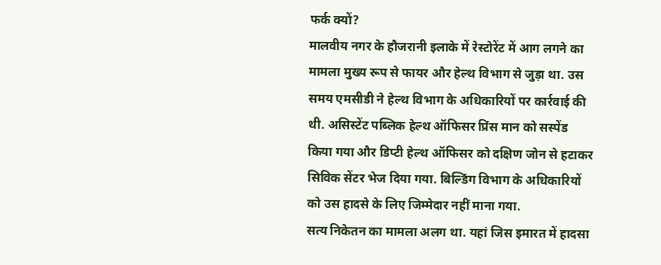फर्क क्यों?
मालवीय नगर के हौजरानी इलाके में रेस्टोरेंट में आग लगने का मामला मुख्य रूप से फायर और हेल्थ विभाग से जुड़ा था. उस समय एमसीडी ने हेल्थ विभाग के अधिकारियों पर कार्रवाई की थी. असिस्टेंट पब्लिक हेल्थ ऑफिसर प्रिंस मान को सस्पेंड किया गया और डिप्टी हेल्थ ऑफिसर को दक्षिण जोन से हटाकर सिविक सेंटर भेज दिया गया. बिल्डिंग विभाग के अधिकारियों को उस हादसे के लिए जिम्मेदार नहीं माना गया.
सत्य निकेतन का मामला अलग था. यहां जिस इमारत में हादसा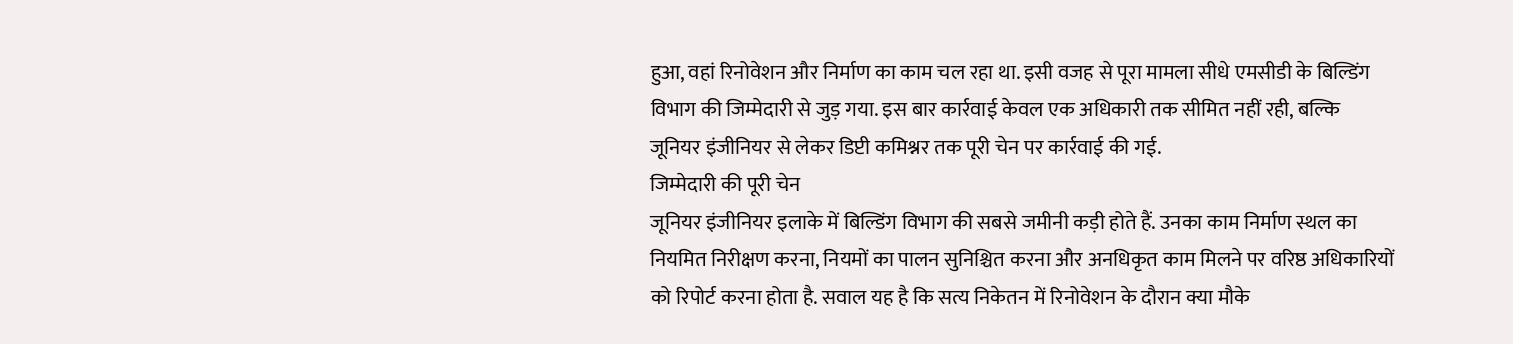हुआ, वहां रिनोवेशन और निर्माण का काम चल रहा था. इसी वजह से पूरा मामला सीधे एमसीडी के बिल्डिंग विभाग की जिम्मेदारी से जुड़ गया. इस बार कार्रवाई केवल एक अधिकारी तक सीमित नहीं रही, बल्कि जूनियर इंजीनियर से लेकर डिप्टी कमिश्नर तक पूरी चेन पर कार्रवाई की गई.
जिम्मेदारी की पूरी चेन
जूनियर इंजीनियर इलाके में बिल्डिंग विभाग की सबसे जमीनी कड़ी होते हैं. उनका काम निर्माण स्थल का नियमित निरीक्षण करना, नियमों का पालन सुनिश्चित करना और अनधिकृत काम मिलने पर वरिष्ठ अधिकारियों को रिपोर्ट करना होता है. सवाल यह है कि सत्य निकेतन में रिनोवेशन के दौरान क्या मौके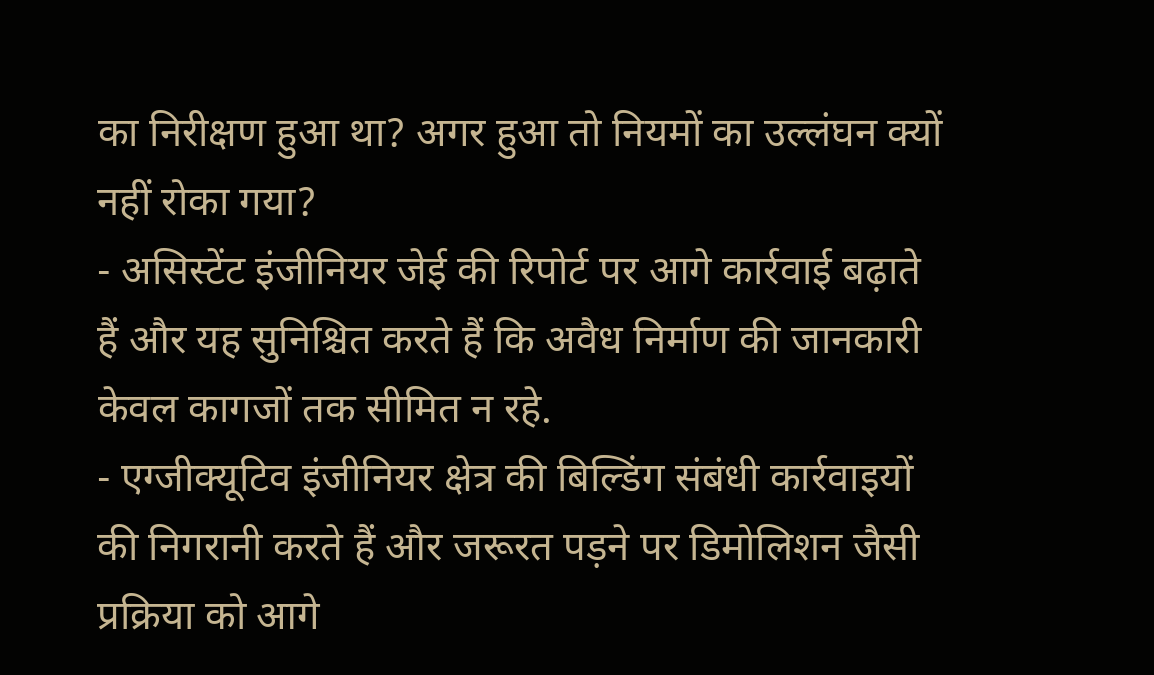का निरीक्षण हुआ था? अगर हुआ तो नियमों का उल्लंघन क्यों नहीं रोका गया?
- असिस्टेंट इंजीनियर जेई की रिपोर्ट पर आगे कार्रवाई बढ़ाते हैं और यह सुनिश्चित करते हैं कि अवैध निर्माण की जानकारी केवल कागजों तक सीमित न रहे.
- एग्जीक्यूटिव इंजीनियर क्षेत्र की बिल्डिंग संबंधी कार्रवाइयों की निगरानी करते हैं और जरूरत पड़ने पर डिमोलिशन जैसी प्रक्रिया को आगे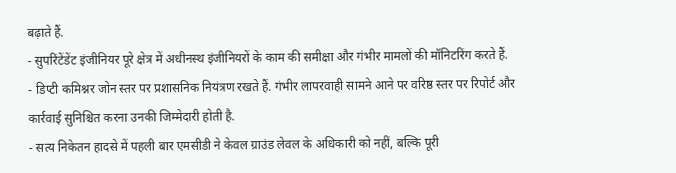बढ़ाते हैं.
- सुपरिंटेंडेंट इंजीनियर पूरे क्षेत्र में अधीनस्थ इंजीनियरों के काम की समीक्षा और गंभीर मामलों की मॉनिटरिंग करते हैं.
- डिप्टी कमिश्नर जोन स्तर पर प्रशासनिक नियंत्रण रखते हैं. गंभीर लापरवाही सामने आने पर वरिष्ठ स्तर पर रिपोर्ट और कार्रवाई सुनिश्चित करना उनकी जिम्मेदारी होती है.
- सत्य निकेतन हादसे में पहली बार एमसीडी ने केवल ग्राउंड लेवल के अधिकारी को नहीं, बल्कि पूरी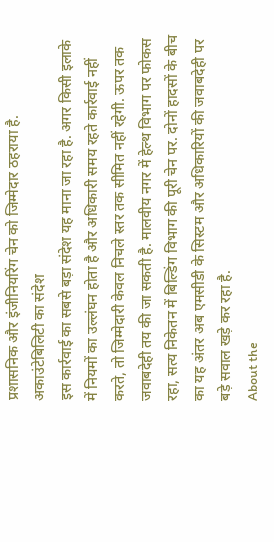प्रशासनिक और इंजीनियरिंग चेन को जिम्मेदार ठहराया है.
अकाउंटेबिलिटी का संदेश
इस कार्रवाई का सबसे बड़ा संदेश यह माना जा रहा है. अगर किसी इलाके में नियमों का उल्लंघन होता है और अधिकारी समय रहते कार्रवाई नहीं करते, तो जिम्मेदारी केवल निचले स्तर तक सीमित नहीं रहेगी. ऊपर तक जवाबदेही तय की जा सकती है. मालवीय नगर में हेल्थ विभाग पर फोकस रहा, सत्य निकेतन में बिल्डिंग विभाग की पूरी चेन पर. दोनों हादसों के बीच का यह अंतर अब एमसीडी के सिस्टम और अधिकारियों की जवाबदेही पर बड़े सवाल खड़े कर रहा है.
About the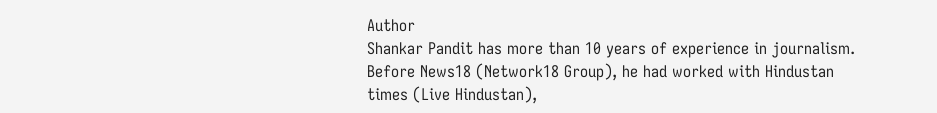Author
Shankar Pandit has more than 10 years of experience in journalism. Before News18 (Network18 Group), he had worked with Hindustan times (Live Hindustan),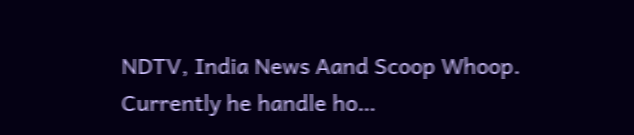NDTV, India News Aand Scoop Whoop. Currently he handle ho…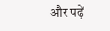और पढ़ें